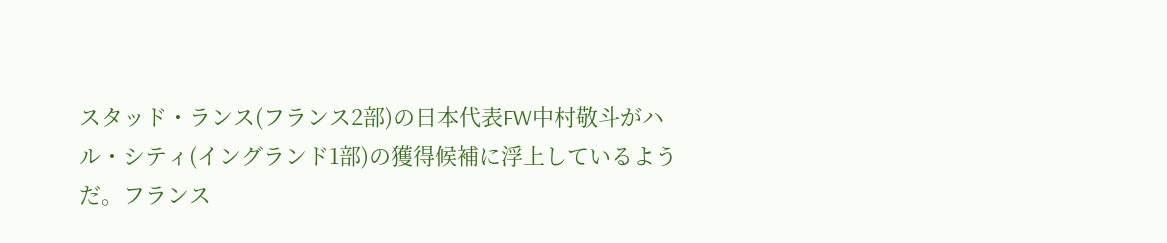スタッド・ランス(フランス2部)の日本代表FW中村敬斗がハル・シティ(イングランド1部)の獲得候補に浮上しているようだ。フランス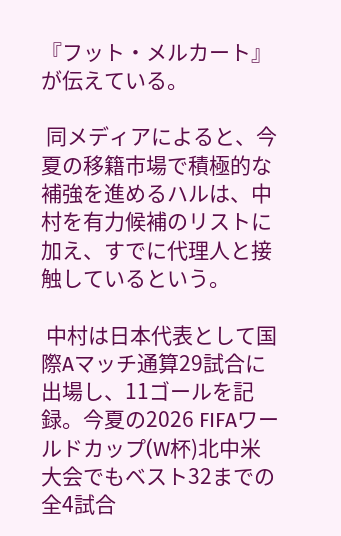『フット・メルカート』が伝えている。

 同メディアによると、今夏の移籍市場で積極的な補強を進めるハルは、中村を有力候補のリストに加え、すでに代理人と接触しているという。

 中村は日本代表として国際Aマッチ通算29試合に出場し、11ゴールを記録。今夏の2026 FIFAワールドカップ(W杯)北中米大会でもベスト32までの全4試合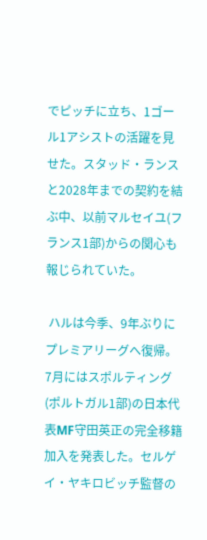でピッチに立ち、1ゴール1アシストの活躍を見せた。スタッド・ランスと2028年までの契約を結ぶ中、以前マルセイユ(フランス1部)からの関心も報じられていた。

 ハルは今季、9年ぶりにプレミアリーグへ復帰。7月にはスポルティング(ポルトガル1部)の日本代表MF守田英正の完全移籍加入を発表した。セルゲイ・ヤキロビッチ監督の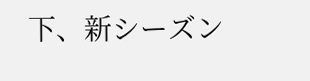下、新シーズン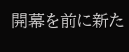開幕を前に新た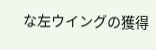な左ウイングの獲得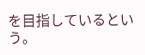を目指しているという。